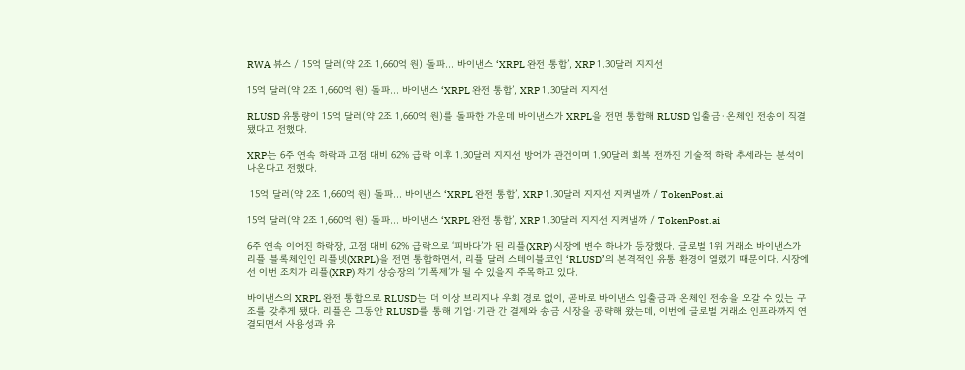RWA 뷰스 / 15억 달러(약 2조 1,660억 원) 돌파… 바이낸스 ‘XRPL 완전 통합’, XRP 1.30달러 지지선

15억 달러(약 2조 1,660억 원) 돌파… 바이낸스 ‘XRPL 완전 통합’, XRP 1.30달러 지지선

RLUSD 유통량이 15억 달러(약 2조 1,660억 원)를 돌파한 가운데 바이낸스가 XRPL을 전면 통합해 RLUSD 입출금·온체인 전송이 직결됐다고 전했다.

XRP는 6주 연속 하락과 고점 대비 62% 급락 이후 1.30달러 지지선 방어가 관건이며 1.90달러 회복 전까진 기술적 하락 추세라는 분석이 나온다고 전했다.

 15억 달러(약 2조 1,660억 원) 돌파… 바이낸스 ‘XRPL 완전 통합’, XRP 1.30달러 지지선 지켜낼까 / TokenPost.ai

15억 달러(약 2조 1,660억 원) 돌파… 바이낸스 ‘XRPL 완전 통합’, XRP 1.30달러 지지선 지켜낼까 / TokenPost.ai

6주 연속 이어진 하락장, 고점 대비 62% 급락으로 ‘피바다’가 된 리플(XRP) 시장에 변수 하나가 등장했다. 글로벌 1위 거래소 바이낸스가 리플 블록체인인 리플넷(XRPL)을 전면 통합하면서, 리플 달러 스테이블코인 ‘RLUSD’의 본격적인 유통 환경이 열렸기 때문이다. 시장에선 이번 조치가 리플(XRP) 차기 상승장의 ‘기폭제’가 될 수 있을지 주목하고 있다.

바이낸스의 XRPL 완전 통합으로 RLUSD는 더 이상 브리지나 우회 경로 없이, 곧바로 바이낸스 입출금과 온체인 전송을 오갈 수 있는 구조를 갖추게 됐다. 리플은 그동안 RLUSD를 통해 기업·기관 간 결제와 송금 시장을 공략해 왔는데, 이번에 글로벌 거래소 인프라까지 연결되면서 사용성과 유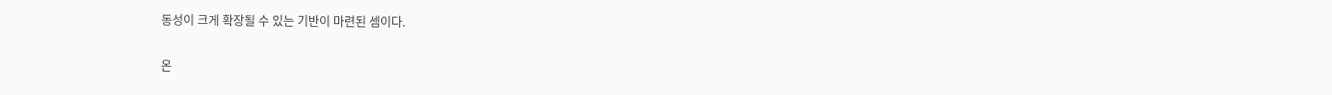동성이 크게 확장될 수 있는 기반이 마련된 셈이다.

온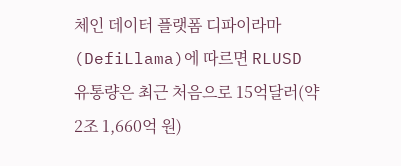체인 데이터 플랫폼 디파이라마(DefiLlama)에 따르면 RLUSD 유통량은 최근 처음으로 15억달러(약 2조 1,660억 원)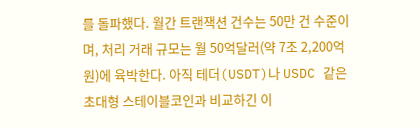를 돌파했다. 월간 트랜잭션 건수는 50만 건 수준이며, 처리 거래 규모는 월 50억달러(약 7조 2,200억 원)에 육박한다. 아직 테더(USDT)나 USDC 같은 초대형 스테이블코인과 비교하긴 이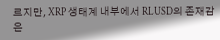르지만, XRP 생태계 내부에서 RLUSD의 존재감은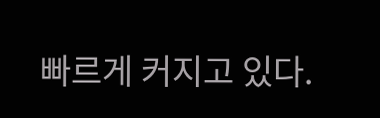빠르게 커지고 있다.